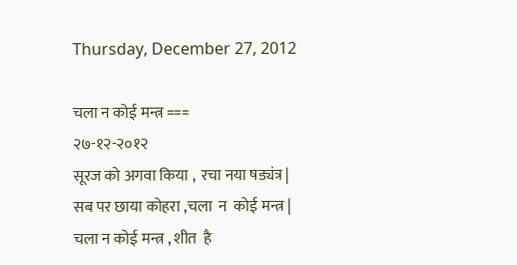Thursday, December 27, 2012

चला न कोई मन्त्र ===
२७-१२-२०१२
सूरज को अगवा किया ,  रचा नया षड्यंत्र |
सब पर छाया कोहरा ,चला  न  कोई मन्त्र |
चला न कोई मन्त्र , शीत  है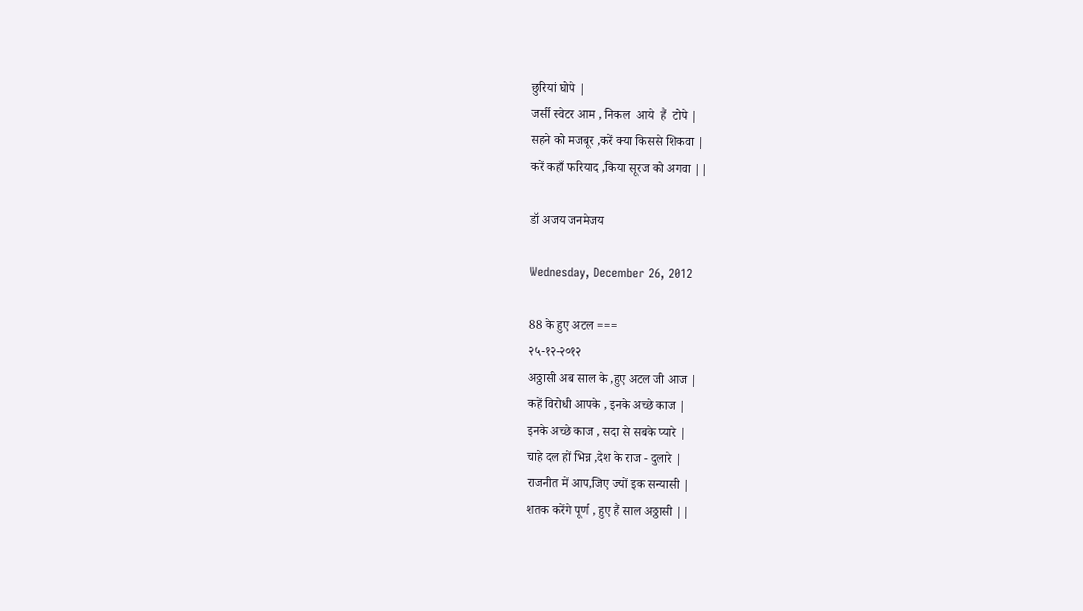छुरियां घोपे |
जर्सी स्वेटर आम , निकल  आये  हैं  टोपे |
सहने को मजबूर ,करें क्या किससे शिकवा |
करें कहाँ फरियाद ,किया सूरज को अगवा ||

डॉ अजय जनमेजय

Wednesday, December 26, 2012

88 के हुए अटल ===
२५-१२-२०१२
अठ्ठासी अब साल के ,हुए अटल जी आज |
कहें विरोधी आपके , इनके अच्छे काज |
इनके अच्छे काज , सदा से सबके प्यारे |
चाहे दल हों भिन्न ,देश के राज - दुलारे |
राजनीत में आप,जिए ज्यों इक सन्यासी |
शतक करेंगे पूर्ण , हुए हैं साल अठ्ठासी ||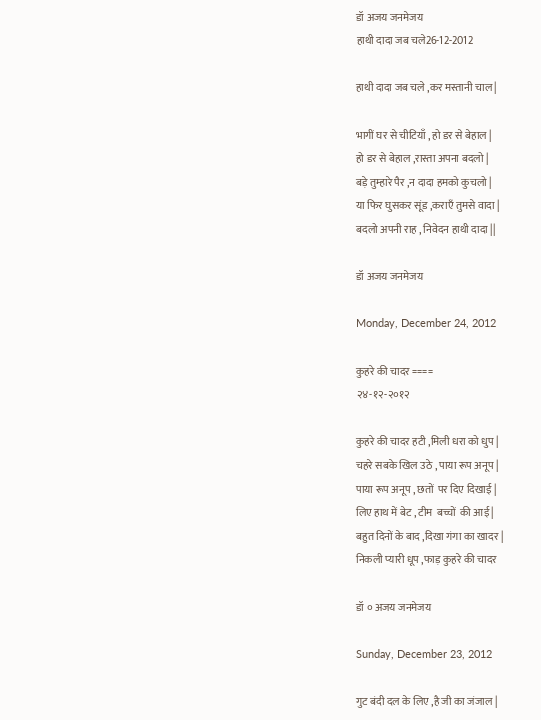डॉ अजय जनमेजय
हाथी दादा जब चले26-12-2012

हाथी दादा जब चले ,कर मस्तानी चाल |

भागीं घर से चीटियाँ , हो डर से बेहाल |
हो डर से बेहाल ,रास्ता अपना बदलो |
बड़े तुम्हारे पैर ,न दादा हमको कुचलो |
या फिर घुसकर सूंड ,कराएँ तुमसे वादा |
बदलो अपनी राह , निवेदन हाथी दादा ||

डॉ अजय जनमेजय

Monday, December 24, 2012

कुहरे की चादर ====
२४-१२-२०१२

कुहरे की चादर हटी ,मिली धरा को धुप |
चहरे सबके खिल उठे , पाया रूप अनूप |
पाया रूप अनूप , छतों  पर दिए दिखाई |
लिए हाथ में बेट , टीम  बच्चों  की आई |
बहुत दिनों के बाद ,दिखा गंगा का खादर |
निकली प्यारी धूप ,फाड़ कुहरे की चादर

डॉ ० अजय जनमेजय

Sunday, December 23, 2012

गुट बंदी दल के लिए ,है जी का जंजाल |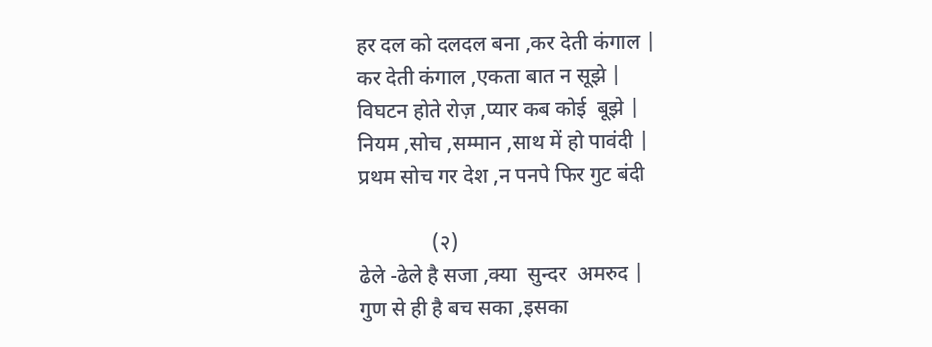हर दल को दलदल बना ,कर देती कंगाल |
कर देती कंगाल ,एकता बात न सूझे |
विघटन होते रोज़ ,प्यार कब कोई  बूझे |
नियम ,सोच ,सम्मान ,साथ में हो पावंदी |
प्रथम सोच गर देश ,न पनपे फिर गुट बंदी

              (२)
ढेले -ढेले है सजा ,क्या  सुन्दर  अमरुद |
गुण से ही है बच सका ,इसका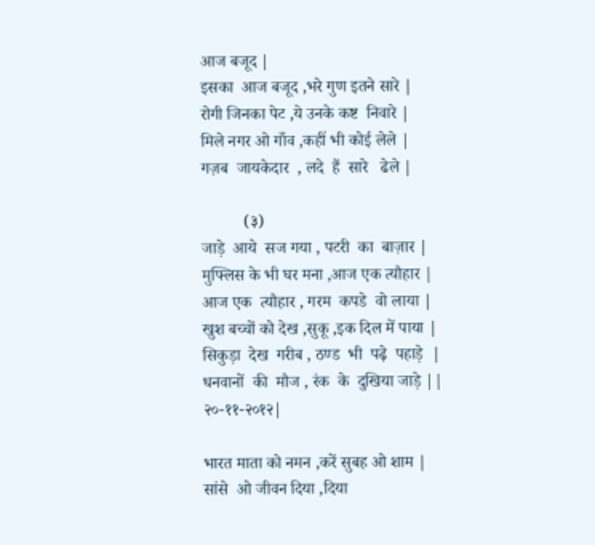आज बजूद |
इसका  आज बजूद ,भरे गुण इतने सारे |
रोगी जिनका पेट ,ये उनके कष्ट  निवारे |
मिले नगर ओ गाँव ,कहीं भी कोई लेले |
गज़ब  जायकेदार  , लदे  हैं  सारे   ढेले |

          (३)
जाड़े  आये  सज गया , पटरी  का  बाज़ार |
मुफ्लिस के भी घर मना ,आज एक त्यौहार |
आज एक  त्यौहार , गरम  कपडे  वो लाया |
खुश बच्चों को देख ,सुकू ,इक दिल में पाया |
सिकुड़ा  देख  गरीब , ठण्ड  भी  पढ़े  पहाड़े  |
धनवानों  की  मौज , रंक  के  दुखिया जाड़े ||
२०-११-२०१२|

भारत माता को नमन ,करें सुबह ओ शाम |
सांसे  ओ जीवन दिया ,दिया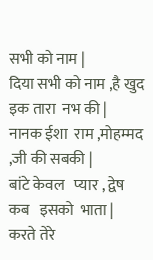सभी को नाम |
दिया सभी को नाम ,है खुद इक तारा  नभ की |
नानक ईशा  राम ,मोहम्मद ,जी की सबकी |
बांटे केवल   प्यार , द्वेष  कब   इसको  भाता |
करते तेरे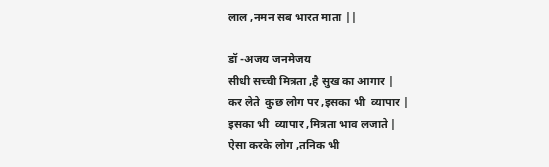लाल ,नमन सब भारत माता ||

डॉ -अजय जनमेजय
सीधी सच्ची मित्रता ,है सुख का आगार |
कर लेते  कुछ लोग पर ,इसका भी  व्यापार |
इसका भी  व्यापार ,मित्रता भाव लजाते |
ऐसा करके लोग ,तनिक भी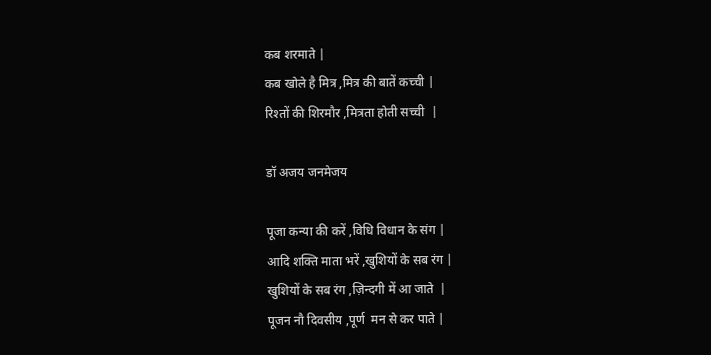कब शरमाते |
कब खोले है मित्र ,मित्र की बातें कच्ची |
रिश्तों की शिरमौर ,मित्रता होती सच्ची  |

डॉ अजय जनमेजय

पूजा कन्या की करें ,विधि विधान के संग |
आदि शक्ति माता भरें ,खुशियों के सब रंग |
खुशियों के सब रंग ,ज़िन्दगी में आ जाते  |
पूजन नौ दिवसीय ,पूर्ण  मन से कर पाते |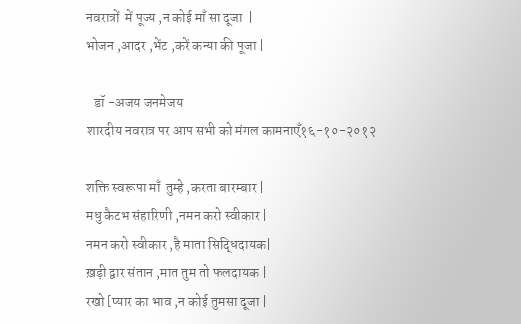नवरात्रों  में पूज्य ,न कोई माँ सा दूजा  |
भोजन ,आदर ,भेंट ,करें कन्या की पूजा |

   डॉ -अजय जनमेजय
शारदीय नवरात्र पर आप सभी को मंगल कामनाएँ१६-१०-२०१२

शक्ति स्वरूपा माँ  तुम्हे ,करता बारम्बार |
मधु कैटभ संहारिणी ,नमन करो स्वीकार |
नमन करो स्वीकार ,है माता सिद्धिदायक|
ख़ड़ी द्वार संतान ,मात तुम तो फलदायक |
रखो [प्यार का भाव ,न कोई तुमसा दूजा |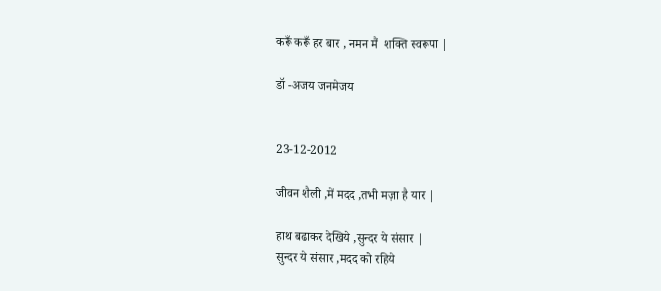करूँ करूँ हर बार , नमन मैं  शक्ति स्वरूपा |

डॉ -अजय जनमेजय


23-12-2012

जीवन शैली ,में मदद ,तभी मज़ा है यार |

हाथ बढाकर देखिये ,सुन्दर ये संसार |
सुन्दर ये संसार ,मदद को रहिये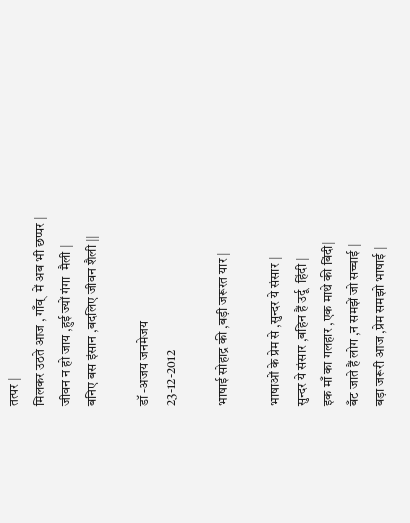तत्पर |
मिलकर उठते आज , गाँव्  में अब भी छप्पर |
जीवन न हो जाय ,हुई ज्यों गंगा  मैली |
बनिए बस इंसान ,बदलिए जीवन शैली ||

डॉ -अजय जनमेजय
23-12-2012

भाषाई सोहाद्र की ,बड़ी जरूरत यार |

भाषाओं के प्रेम से ,सुन्दर ये संसार |
सुन्दर ये संसार ,बहिन हैं उर्दू  हिंदी |
इक माँ का गलहार ,एक माथे की बिंदी|
बँट जाते हैं लोग ,न समझें जो सच्चाई |
बड़ा जरूरी आज ,प्रेम समझो भाषाई |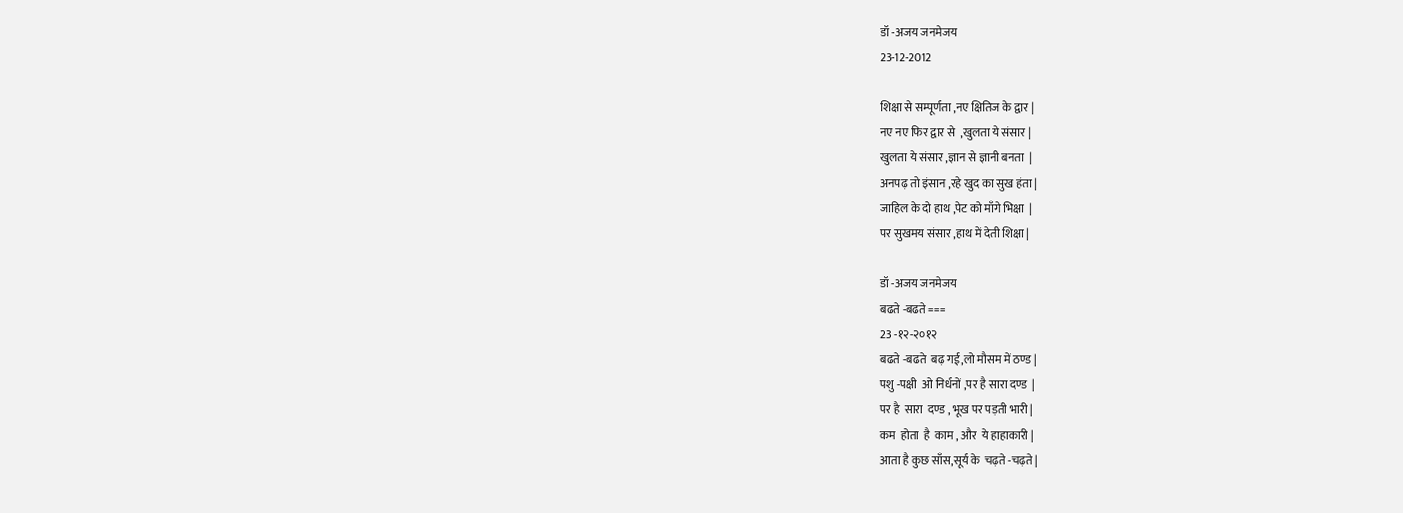डॉ -अजय जनमेजय
23-12-2012

शिक्षा से सम्पूर्णता ,नए क्षितिज के द्वार |
नए नए फिर द्वार से  ,खुलता ये संसार |
खुलता ये संसार ,ज्ञान से ज्ञानी बनता  |
अनपढ़ तो इंसान ,रहे खुद का सुख हंता |
जाहिल के दो हाथ ,पेट को माँगे भिक्षा  |
पर सुखमय संसार ,हाथ में देती शिक्षा |

डॉ -अजय जनमेजय
बढते -बढते ===
23 -१२-२०१२
बढते -बढते  बढ़ गई,लो मौसम में ठण्ड |
पशु -पक्षी  ओ निर्धनों ,पर है सारा दण्ड  |
पर है  सारा  दण्ड , भूख पर पड़ती भारी |
कम  होता  है  काम , और  ये हाहाकारी |
आता है कुछ साँस,सूर्य के  चढ़ते -चढ़ते |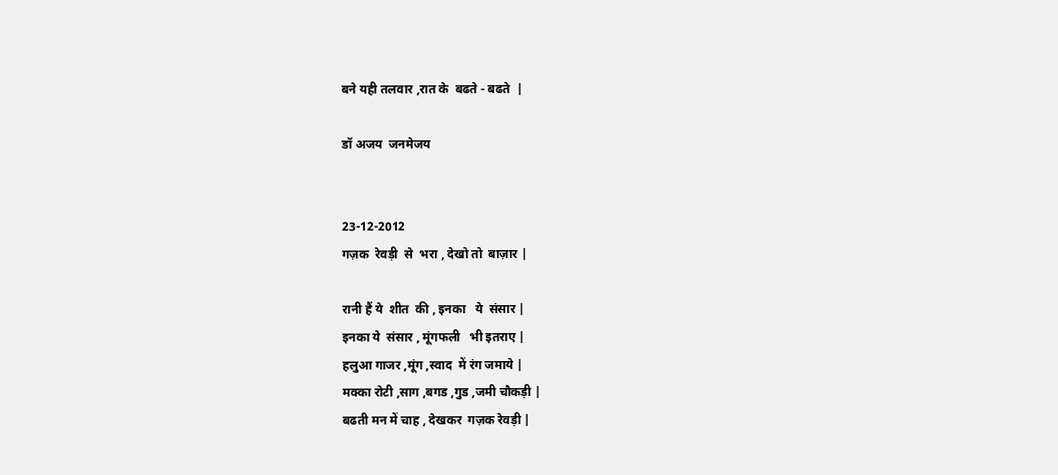बने यही तलवार ,रात के  बढते - बढते  |

डॉ अजय  जनमेजय


23-12-2012
गज़क  रेवड़ी  से  भरा , देखो तो  बाज़ार |

रानी हैं ये  शीत  की , इनका   ये  संसार |
इनका ये  संसार , मूंगफली   भी इतराए |
हलुआ गाजर ,मूंग ,स्वाद  में रंग जमाये |
मक्का रोटी ,साग ,बगड ,गुड ,जमी चौकड़ी |
बढती मन में चाह , देखकर  गज़क रेवड़ी |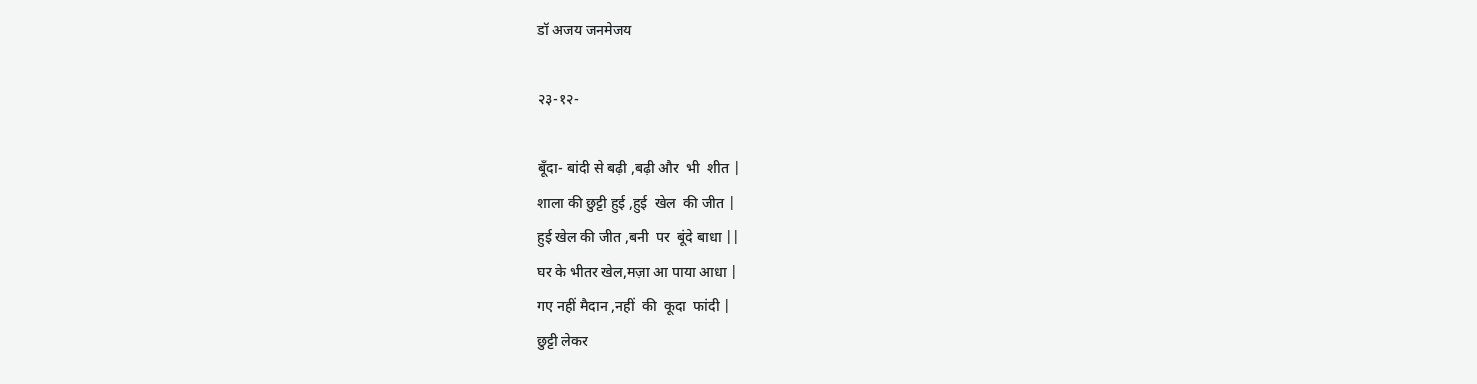डॉ अजय जनमेजय

२३-१२-

बूँदा- बांदी से बढ़ी ,बढ़ी और  भी  शीत |
शाला की छुट्टी हुई ,हुई  खेल  की जीत |
हुई खेल की जीत ,बनी  पर  बूंदे बाधा ||
घर के भीतर खेल,मज़ा आ पाया आधा |
गए नहीं मैदान ,नहीं  की  कूदा  फांदी |
छुट्टी लेकर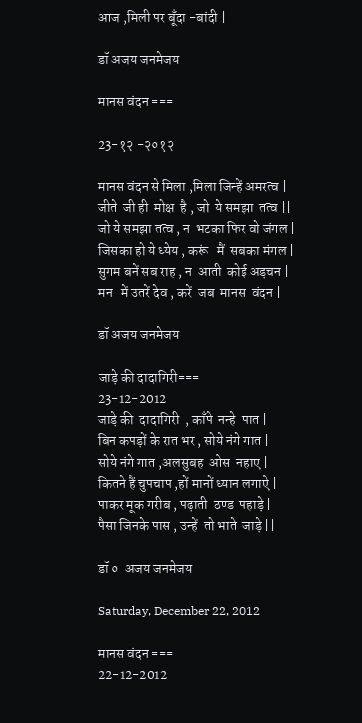आज ,मिली पर बूँदा -बांदी |

डॉ अजय जनमेजय

मानस वंदन ===

23-१२ -२०१२

मानस वंदन से मिला ,मिला जिन्हें अमरत्व |
जीते  जी ही  मोक्ष  है , जो  ये समझा  तत्व ||
जो ये समझा तत्व , न  भटका फिर वो जंगल |
जिसका हो ये ध्येय , करूं   मैं  सबका मंगल |
सुगम बनें सब राह , न  आती  कोई अड़चन |
मन   में उतरें देव , करें  जब  मानस  वंदन |

डॉ अजय जनमेजय

जाड़े की दादागिरी===
23-12-2012
जाड़े की  दादागिरी  , काँपे  नन्हे  पात |
बिन कपड़ों के रात भर , सोये नंगे गात |
सोये नंगे गात ,अलसुबह  ओस  नहाए |
कितने हैं चुपचाप ,हों मानों ध्यान लगाऐ |
पाकर मूक गरीब , पढ़ाती  ठण्ड  पहाड़े |
पैसा जिनके पास , उन्हें  तो भाते  जाड़े ||

डॉ ०  अजय जनमेजय

Saturday, December 22, 2012

मानस वंदन ===
22-12-2012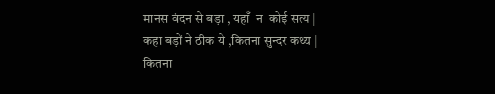मानस वंदन से बड़ा , यहाँ  न  कोई सत्य |
कहा बड़ों ने ठीक ये ,कितना सुन्दर कथ्य |
कितना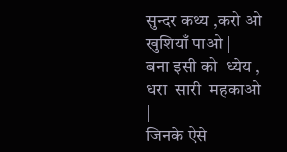सुन्दर कथ्य ,करो ओ खुशियाँ पाओ |
बना इसी को  ध्येय , धरा  सारी  महकाओ |
जिनके ऐसे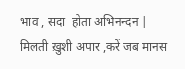भाव , सदा  होता अभिनन्दन |
मिलती ख़ुशी अपार ,करें जब मानस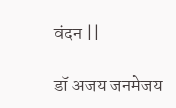वंदन ||

डॉ अजय जनमेजय